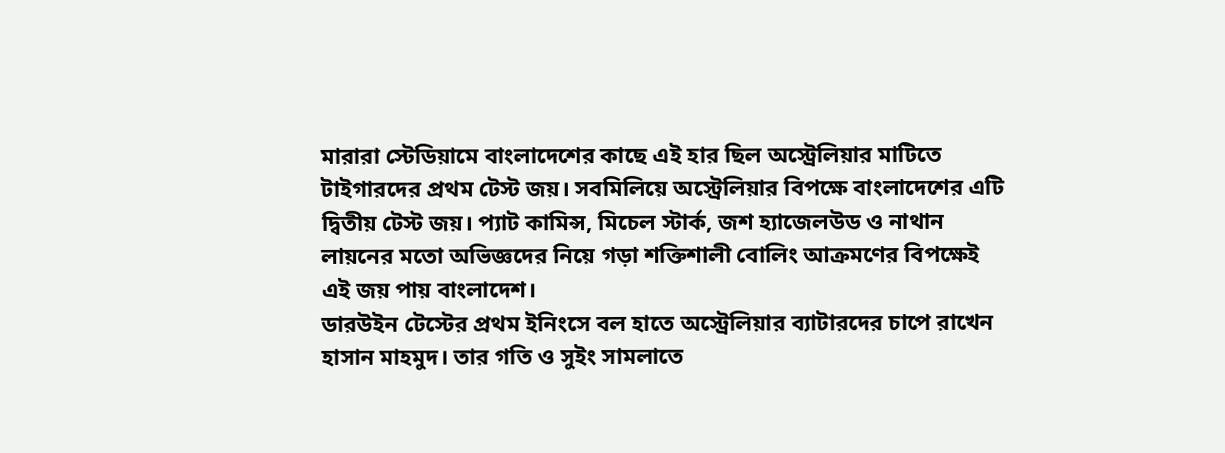মারারা স্টেডিয়ামে বাংলাদেশের কাছে এই হার ছিল অস্ট্রেলিয়ার মাটিতে টাইগারদের প্রথম টেস্ট জয়। সবমিলিয়ে অস্ট্রেলিয়ার বিপক্ষে বাংলাদেশের এটি দ্বিতীয় টেস্ট জয়। প্যাট কামিন্স, মিচেল স্টার্ক, জশ হ্যাজেলউড ও নাথান লায়নের মতো অভিজ্ঞদের নিয়ে গড়া শক্তিশালী বোলিং আক্রমণের বিপক্ষেই এই জয় পায় বাংলাদেশ।
ডারউইন টেস্টের প্রথম ইনিংসে বল হাতে অস্ট্রেলিয়ার ব্যাটারদের চাপে রাখেন হাসান মাহমুদ। তার গতি ও সুইং সামলাতে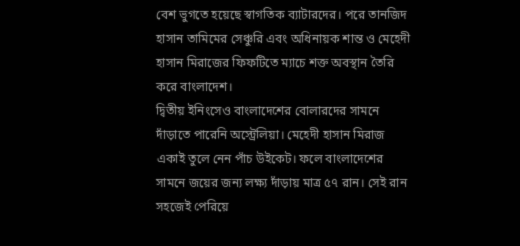বেশ ভুগতে হয়েছে স্বাগতিক ব্যাটারদের। পরে তানজিদ হাসান তামিমের সেঞ্চুরি এবং অধিনায়ক শান্ত ও মেহেদী হাসান মিরাজের ফিফটিতে ম্যাচে শক্ত অবস্থান তৈরি করে বাংলাদেশ।
দ্বিতীয় ইনিংসেও বাংলাদেশের বোলারদের সামনে দাঁড়াতে পারেনি অস্ট্রেলিয়া। মেহেদী হাসান মিরাজ একাই তুলে নেন পাঁচ উইকেট। ফলে বাংলাদেশের সামনে জয়ের জন্য লক্ষ্য দাঁড়ায় মাত্র ৫৭ রান। সেই রান সহজেই পেরিয়ে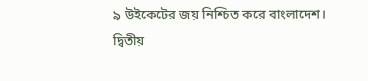৯ উইকেটের জয় নিশ্চিত করে বাংলাদেশ।
দ্বিতীয়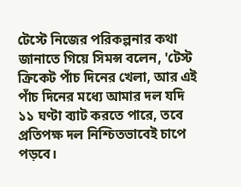টেস্টে নিজের পরিকল্পনার কথা জানাতে গিয়ে সিমন্স বলেন, 'টেস্ট ক্রিকেট পাঁচ দিনের খেলা, আর এই পাঁচ দিনের মধ্যে আমার দল যদি ১১ ঘণ্টা ব্যাট করতে পারে, তবে প্রতিপক্ষ দল নিশ্চিতভাবেই চাপে পড়বে।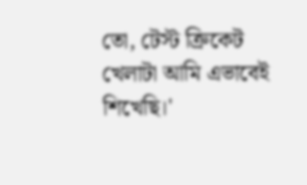তো, টেস্ট ক্রিকেট খেলাটা আমি এভাবেই শিখেছি।'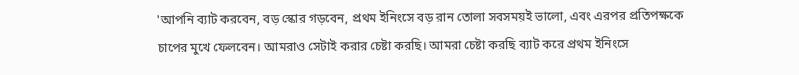'আপনি ব্যাট করবেন, বড় স্কোর গড়বেন, প্রথম ইনিংসে বড় রান তোলা সবসময়ই ভালো, এবং এরপর প্রতিপক্ষকে চাপের মুখে ফেলবেন। আমরাও সেটাই করার চেষ্টা করছি। আমরা চেষ্টা করছি ব্যাট করে প্রথম ইনিংসে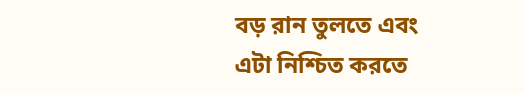বড় রান তুলতে এবং এটা নিশ্চিত করতে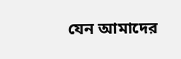যেন আমাদের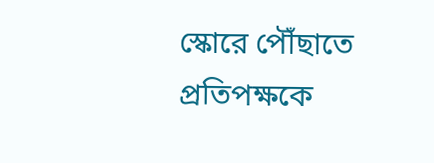স্কোরে পৌঁছাতে প্রতিপক্ষকে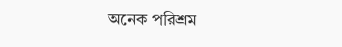অনেক পরিশ্রম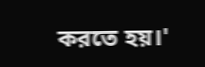করতে হয়।'